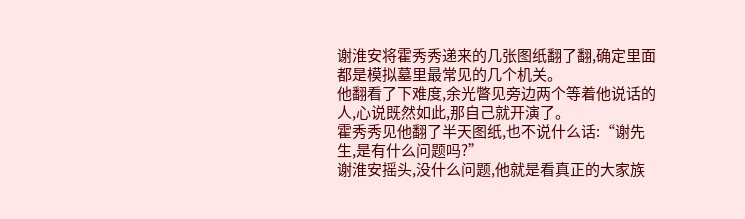谢淮安将霍秀秀递来的几张图纸翻了翻,确定里面都是模拟墓里最常见的几个机关。
他翻看了下难度,余光瞥见旁边两个等着他说话的人,心说既然如此,那自己就开演了。
霍秀秀见他翻了半天图纸,也不说什么话:“谢先生,是有什么问题吗?”
谢淮安摇头,没什么问题,他就是看真正的大家族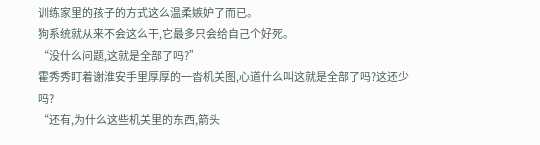训练家里的孩子的方式这么温柔嫉妒了而已。
狗系统就从来不会这么干,它最多只会给自己个好死。
“没什么问题,这就是全部了吗?”
霍秀秀盯着谢淮安手里厚厚的一沓机关图,心道什么叫这就是全部了吗?这还少吗?
“还有,为什么这些机关里的东西,箭头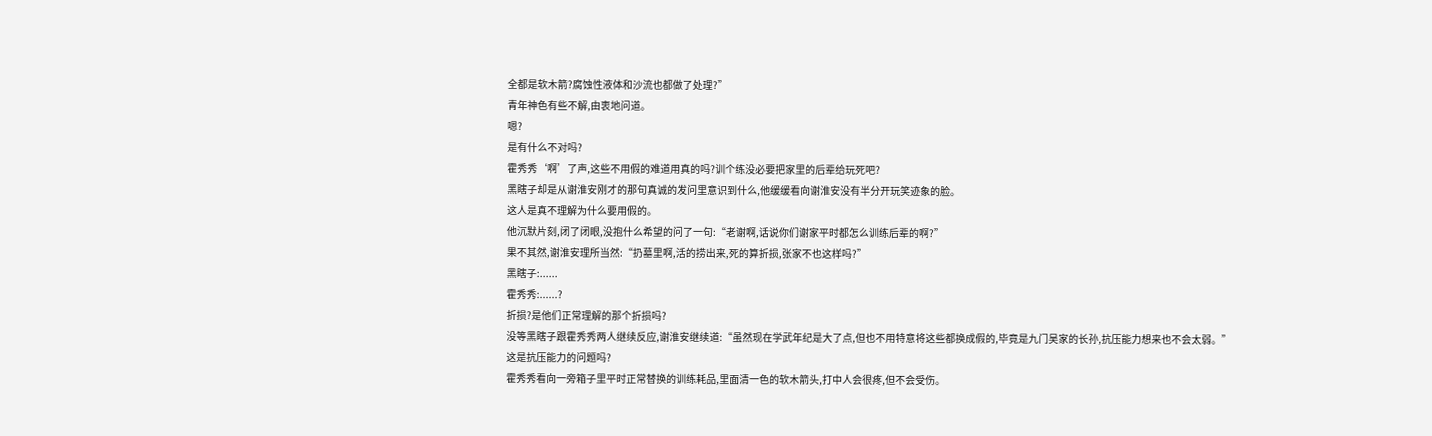全都是软木箭?腐蚀性液体和沙流也都做了处理?”
青年神色有些不解,由衷地问道。
嗯?
是有什么不对吗?
霍秀秀‘啊’了声,这些不用假的难道用真的吗?训个练没必要把家里的后辈给玩死吧?
黑瞎子却是从谢淮安刚才的那句真诚的发问里意识到什么,他缓缓看向谢淮安没有半分开玩笑迹象的脸。
这人是真不理解为什么要用假的。
他沉默片刻,闭了闭眼,没抱什么希望的问了一句:“老谢啊,话说你们谢家平时都怎么训练后辈的啊?”
果不其然,谢淮安理所当然:“扔墓里啊,活的捞出来,死的算折损,张家不也这样吗?”
黑瞎子:......
霍秀秀:......?
折损?是他们正常理解的那个折损吗?
没等黑瞎子跟霍秀秀两人继续反应,谢淮安继续道:“虽然现在学武年纪是大了点,但也不用特意将这些都换成假的,毕竟是九门吴家的长孙,抗压能力想来也不会太弱。”
这是抗压能力的问题吗?
霍秀秀看向一旁箱子里平时正常替换的训练耗品,里面清一色的软木箭头,打中人会很疼,但不会受伤。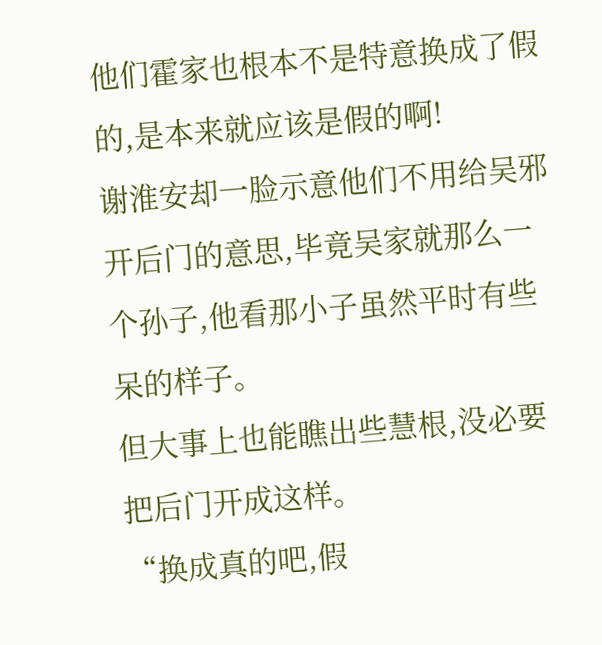他们霍家也根本不是特意换成了假的,是本来就应该是假的啊!
谢淮安却一脸示意他们不用给吴邪开后门的意思,毕竟吴家就那么一个孙子,他看那小子虽然平时有些呆的样子。
但大事上也能瞧出些慧根,没必要把后门开成这样。
“换成真的吧,假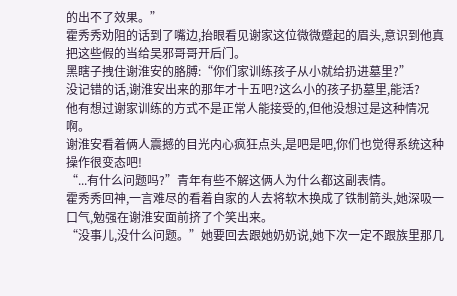的出不了效果。”
霍秀秀劝阻的话到了嘴边,抬眼看见谢家这位微微蹙起的眉头,意识到他真把这些假的当给吴邪哥哥开后门。
黑瞎子拽住谢淮安的胳膊:“你们家训练孩子从小就给扔进墓里?”
没记错的话,谢淮安出来的那年才十五吧?这么小的孩子扔墓里,能活?
他有想过谢家训练的方式不是正常人能接受的,但他没想过是这种情况啊。
谢淮安看着俩人震撼的目光内心疯狂点头,是吧是吧,你们也觉得系统这种操作很变态吧!
“...有什么问题吗?”青年有些不解这俩人为什么都这副表情。
霍秀秀回神,一言难尽的看着自家的人去将软木换成了铁制箭头,她深吸一口气,勉强在谢淮安面前挤了个笑出来。
“没事儿,没什么问题。”她要回去跟她奶奶说,她下次一定不跟族里那几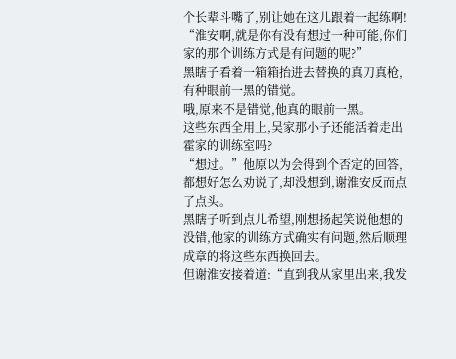个长辈斗嘴了,别让她在这儿跟着一起练啊!
“淮安啊,就是你有没有想过一种可能,你们家的那个训练方式是有问题的呢?”
黑瞎子看着一箱箱抬进去替换的真刀真枪,有种眼前一黑的错觉。
哦,原来不是错觉,他真的眼前一黑。
这些东西全用上,吴家那小子还能活着走出霍家的训练室吗?
“想过。”他原以为会得到个否定的回答,都想好怎么劝说了,却没想到,谢淮安反而点了点头。
黑瞎子听到点儿希望,刚想扬起笑说他想的没错,他家的训练方式确实有问题,然后顺理成章的将这些东西换回去。
但谢淮安接着道:“直到我从家里出来,我发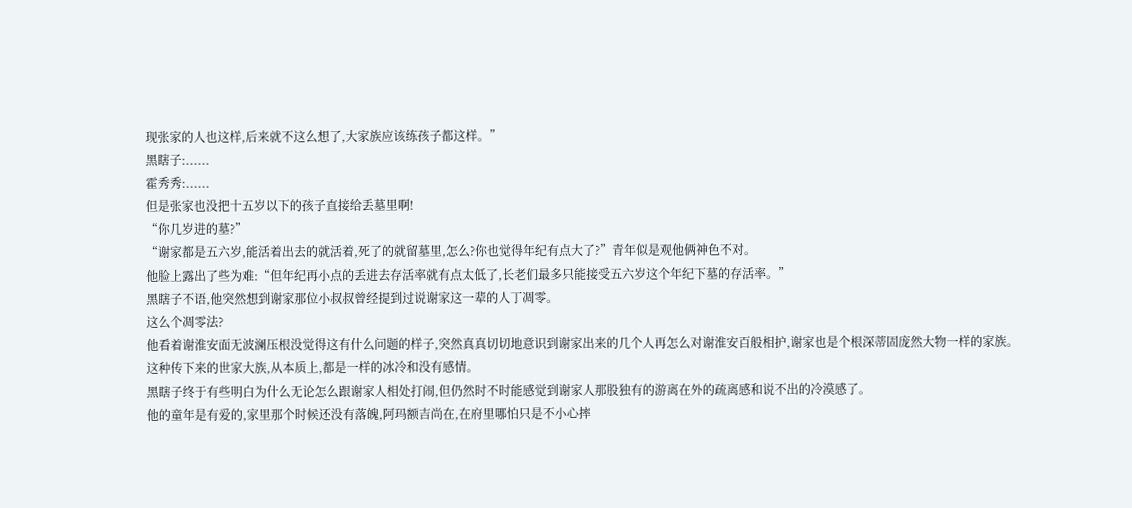现张家的人也这样,后来就不这么想了,大家族应该练孩子都这样。”
黑瞎子:......
霍秀秀:......
但是张家也没把十五岁以下的孩子直接给丢墓里啊!
“你几岁进的墓?”
“谢家都是五六岁,能活着出去的就活着,死了的就留墓里,怎么?你也觉得年纪有点大了?”青年似是观他俩神色不对。
他脸上露出了些为难:“但年纪再小点的丢进去存活率就有点太低了,长老们最多只能接受五六岁这个年纪下墓的存活率。”
黑瞎子不语,他突然想到谢家那位小叔叔曾经提到过说谢家这一辈的人丁凋零。
这么个凋零法?
他看着谢淮安面无波澜压根没觉得这有什么问题的样子,突然真真切切地意识到谢家出来的几个人再怎么对谢淮安百般相护,谢家也是个根深蒂固庞然大物一样的家族。
这种传下来的世家大族,从本质上,都是一样的冰冷和没有感情。
黑瞎子终于有些明白为什么无论怎么跟谢家人相处打闹,但仍然时不时能感觉到谢家人那股独有的游离在外的疏离感和说不出的冷漠感了。
他的童年是有爱的,家里那个时候还没有落魄,阿玛额吉尚在,在府里哪怕只是不小心摔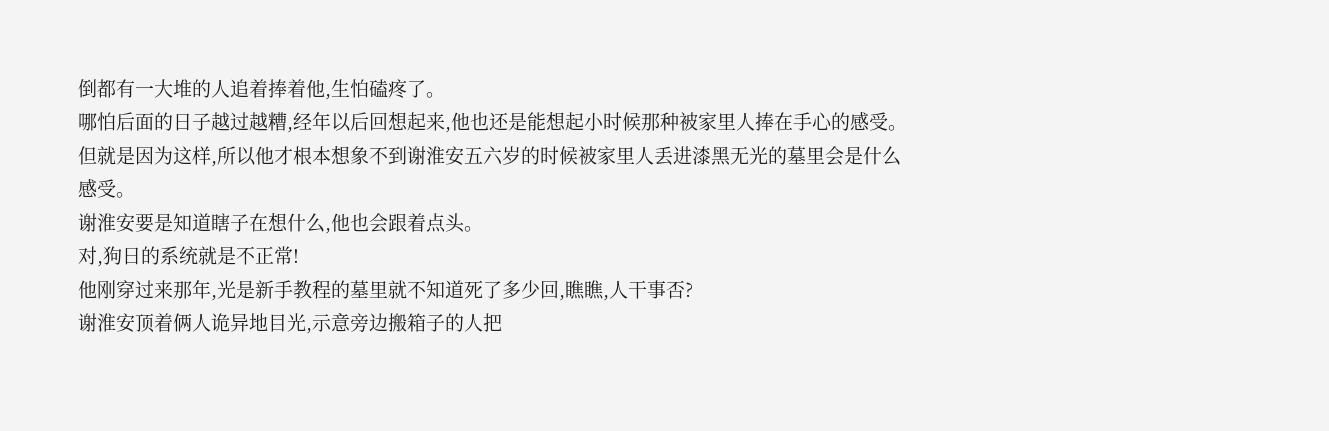倒都有一大堆的人追着捧着他,生怕磕疼了。
哪怕后面的日子越过越糟,经年以后回想起来,他也还是能想起小时候那种被家里人捧在手心的感受。
但就是因为这样,所以他才根本想象不到谢淮安五六岁的时候被家里人丢进漆黑无光的墓里会是什么感受。
谢淮安要是知道瞎子在想什么,他也会跟着点头。
对,狗日的系统就是不正常!
他刚穿过来那年,光是新手教程的墓里就不知道死了多少回,瞧瞧,人干事否?
谢淮安顶着俩人诡异地目光,示意旁边搬箱子的人把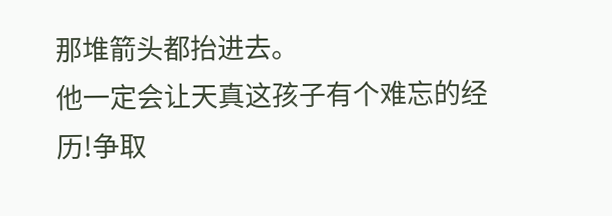那堆箭头都抬进去。
他一定会让天真这孩子有个难忘的经历!争取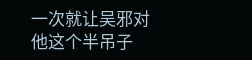一次就让吴邪对他这个半吊子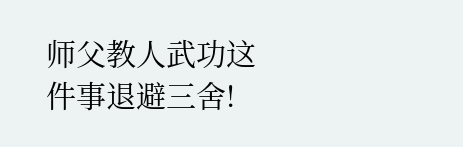师父教人武功这件事退避三舍!